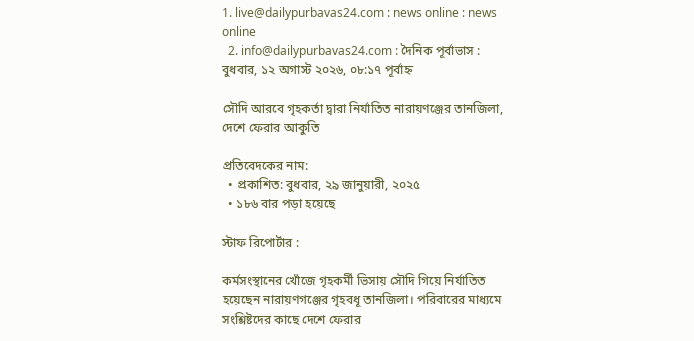1. live@dailypurbavas24.com : news online : news online
  2. info@dailypurbavas24.com : দৈনিক পূর্বাভাস :
বুধবার, ১২ অগাস্ট ২০২৬, ০৮:১৭ পূর্বাহ্ন

সৌদি আরবে গৃহকর্তা দ্বারা নির্যাতিত নারায়ণঞ্জের তানজিলা, দেশে ফেরার আকুতি

প্রতিবেদকের নাম:
  • প্রকাশিত: বুধবার, ২৯ জানুয়ারী, ২০২৫
  • ১৮৬ বার পড়া হয়েছে

স্টাফ রিপোর্টার :

কর্মসংস্থানের খোঁজে গৃহকর্মী ভিসায় সৌদি গিয়ে নির্যাতিত হয়েছেন নারায়ণগঞ্জের গৃহবধূ তানজিলা। পরিবারের মাধ্যমে সংশ্লিষ্টদের কাছে দেশে ফেরার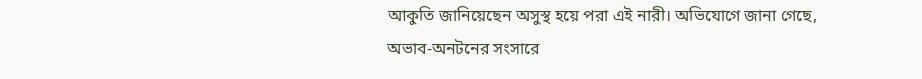আকুতি জানিয়েছেন অসুস্থ হয়ে পরা এই নারী। অভিযোগে জানা গেছে, অভাব-অনটনের সংসারে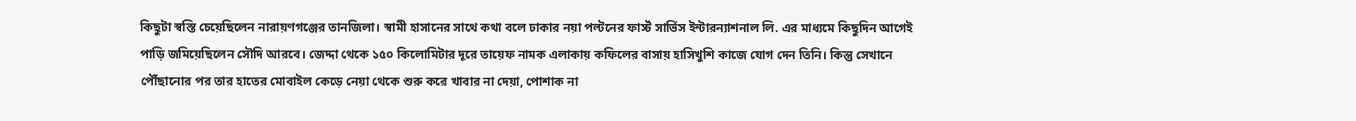কিছুটা স্বস্তি চেয়েছিলেন নারায়ণগঞ্জের তানজিলা। স্বামী হাসানের সাথে কথা বলে ঢাকার নয়া পল্টনের ফার্স্ট সার্ভিস ইন্টারন্যাশনাল লি. এর মাধ্যমে কিছুদিন আগেই পাড়ি জমিয়েছিলেন সৌদি আরবে। জেদ্দা থেকে ১৫০ কিলোমিটার দূরে তায়েফ নামক এলাকায় কফিলের বাসায় হাসিখুশি কাজে যোগ দেন তিনি। কিন্তু সেখানে পৌঁছানোর পর তার হাতের মোবাইল কেড়ে নেয়া থেকে শুরু করে খাবার না দেয়া, পোশাক না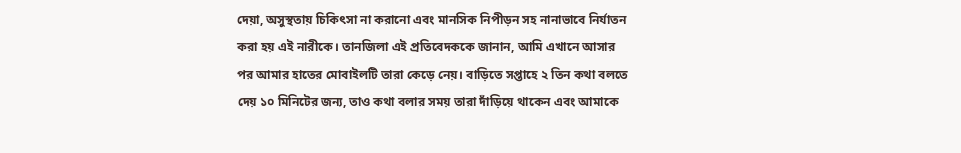দেয়া, অসুস্থতায় চিকিৎসা না করানো এবং মানসিক নিপীড়ন সহ নানাভাবে নির্যাতন করা হয় এই নারীকে। তানজিলা এই প্রতিবেদককে জানান, আমি এখানে আসার পর আমার হাতের মোবাইলটি তারা কেড়ে নেয়। বাড়িতে সপ্তাহে ২ তিন কথা বলতে দেয় ১০ মিনিটের জন্য, তাও কথা বলার সময় তারা দাঁড়িয়ে থাকেন এবং আমাকে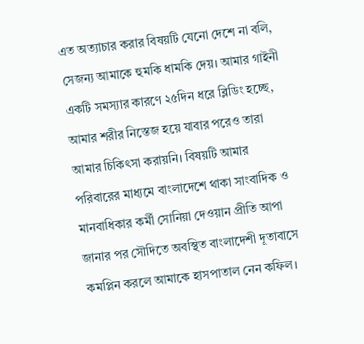এত অত্যাচার করার বিষয়টি যেনো দেশে না বলি, সেজন্য আমাকে হুমকি ধামকি দেয়। আমার গাইনী একটি সমস্যার কারণে ২৫দিন ধরে ব্লিডিং হচ্ছে, আমার শরীর নিস্তেজ হয়ে যাবার পরেও তারা আমার চিকিৎসা করায়নি। বিষয়টি আমার পরিবারের মাধ্যমে বাংলাদেশে থাকা সাংবাদিক ও মানবাধিকার কর্মী সোনিয়া দেওয়ান প্রীতি আপা জানার পর সৌদিতে অবস্থিত বাংলাদেশী দূতাবাসে কমপ্লিন করলে আমাকে হাসপাতাল নেন কফিল।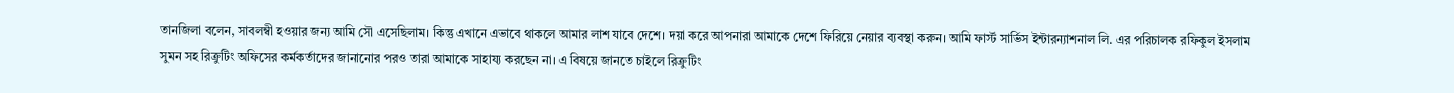তানজিলা বলেন, সাবলম্বী হওয়ার জন্য আমি সৌ এসেছিলাম। কিন্তু এখানে এভাবে থাকলে আমার লাশ যাবে দেশে। দয়া করে আপনারা আমাকে দেশে ফিরিয়ে নেয়ার ব্যবস্থা করুন। আমি ফার্স্ট সার্ভিস ইন্টারন্যাশনাল লি. এর পরিচালক রফিকুল ইসলাম সুমন সহ রিক্রুটিং অফিসের কর্মকর্তাদের জানানোর পরও তারা আমাকে সাহায্য করছেন না। এ বিষয়ে জানতে চাইলে রিক্রুটিং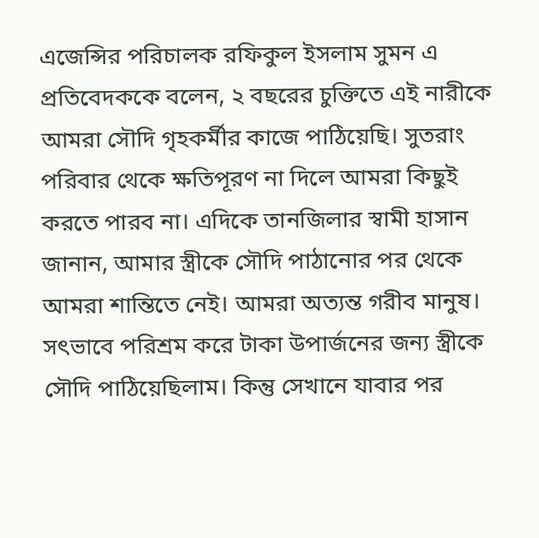এজেন্সির পরিচালক রফিকুল ইসলাম সুমন এ প্রতিবেদককে বলেন, ২ বছরের চুক্তিতে এই নারীকে আমরা সৌদি গৃহকর্মীর কাজে পাঠিয়েছি। সুতরাং পরিবার থেকে ক্ষতিপূরণ না দিলে আমরা কিছুই করতে পারব না। এদিকে তানজিলার স্বামী হাসান জানান, আমার স্ত্রীকে সৌদি পাঠানোর পর থেকে আমরা শান্তিতে নেই। আমরা অত্যন্ত গরীব মানুষ। সৎভাবে পরিশ্রম করে টাকা উপার্জনের জন্য স্ত্রীকে সৌদি পাঠিয়েছিলাম। কিন্তু সেখানে যাবার পর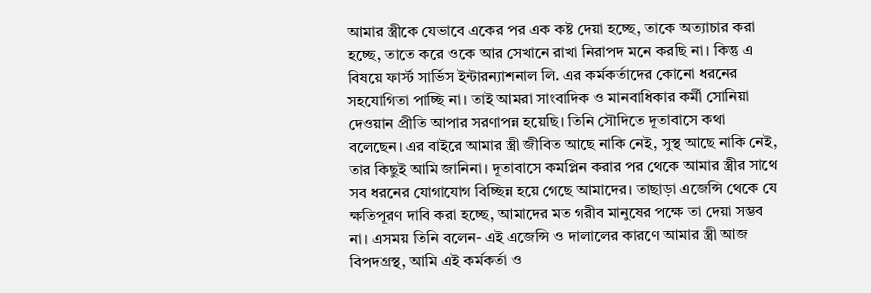আমার স্ত্রীকে যেভাবে একের পর এক কষ্ট দেয়া হচ্ছে, তাকে অত্যাচার করা হচ্ছে, তাতে করে ওকে আর সেখানে রাখা নিরাপদ মনে করছি না। কিন্তু এ বিষয়ে ফার্স্ট সার্ভিস ইন্টারন্যাশনাল লি. এর কর্মকর্তাদের কোনো ধরনের সহযোগিতা পাচ্ছি না। তাই আমরা সাংবাদিক ও মানবাধিকার কর্মী সোনিয়া দেওয়ান প্রীতি আপার সরণাপন্ন হয়েছি। তিনি সৌদিতে দূতাবাসে কথা বলেছেন। এর বাইরে আমার স্ত্রী জীবিত আছে নাকি নেই, সুস্থ আছে নাকি নেই, তার কিছুই আমি জানিনা। দূতাবাসে কমপ্লিন করার পর থেকে আমার স্ত্রীর সাথে সব ধরনের যোগাযোগ বিচ্ছিন্ন হয়ে গেছে আমাদের। তাছাড়া এজেন্সি থেকে যে ক্ষতিপূরণ দাবি করা হচ্ছে, আমাদের মত গরীব মানুষের পক্ষে তা দেয়া সম্ভব না। এসময় তিনি বলেন- এই এজেন্সি ও দালালের কারণে আমার স্ত্রী আজ বিপদগ্রস্থ, আমি এই কর্মকর্তা ও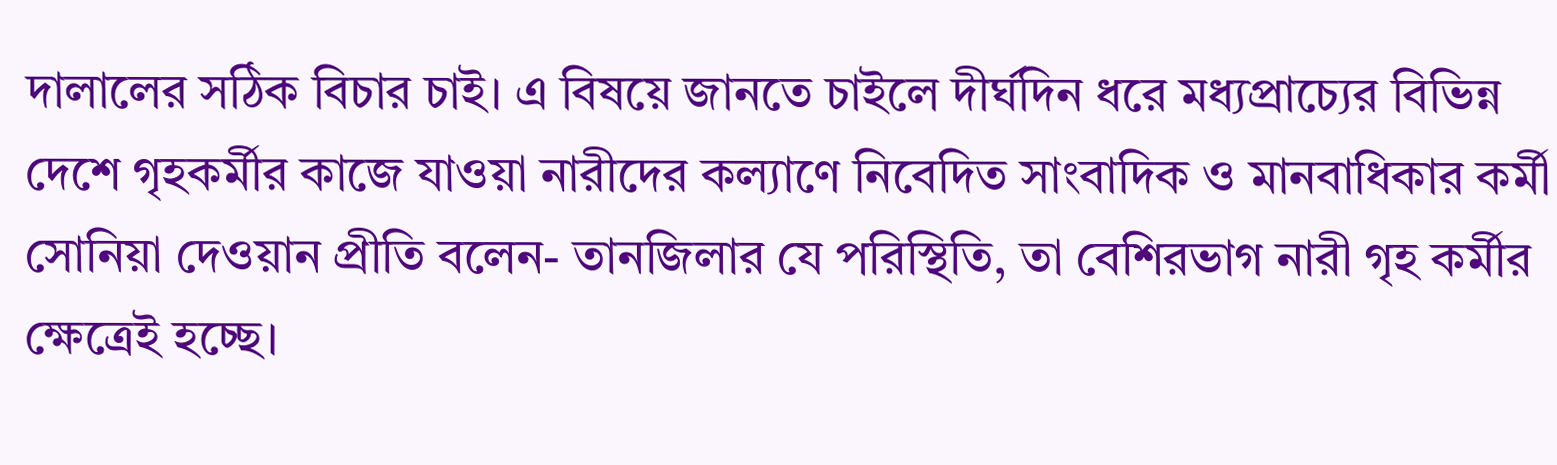দালালের সঠিক বিচার চাই। এ বিষয়ে জানতে চাইলে দীর্ঘদিন ধরে মধ্যপ্রাচ্যের বিভিন্ন দেশে গৃহকর্মীর কাজে যাওয়া নারীদের কল্যাণে নিবেদিত সাংবাদিক ও মানবাধিকার কর্মী সোনিয়া দেওয়ান প্রীতি বলেন- তানজিলার যে পরিস্থিতি, তা বেশিরভাগ নারী গৃহ কর্মীর ক্ষেত্রেই হচ্ছে।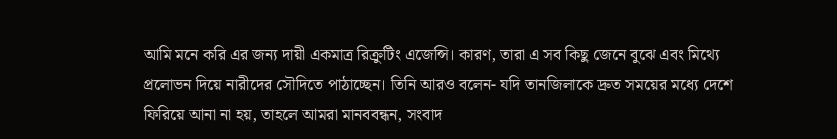আমি মনে করি এর জন্য দায়ী একমাত্র রিক্রুটিং এজেন্সি। কারণ, তারা এ সব কিছু জেনে বুঝে এবং মিথ্যে প্রলোভন দিয়ে নারীদের সৌদিতে পাঠাচ্ছেন। তিনি আরও বলেন- যদি তানজিলাকে দ্রুত সময়ের মধ্যে দেশে ফিরিয়ে আনা না হয়, তাহলে আমরা মানববন্ধন, সংবাদ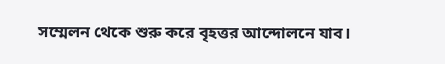সম্মেলন থেকে শুরু করে বৃহত্তর আন্দোলনে যাব।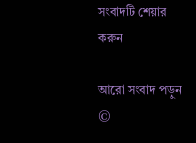সংবাদটি শেয়ার করুন

আরো সংবাদ পড়ুন
©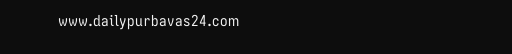www.dailypurbavas24.com